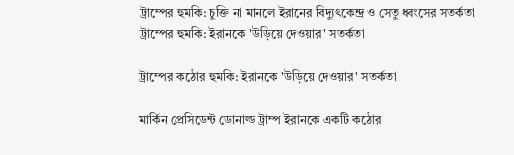ট্রাম্পের হুমকি: চুক্তি না মানলে ইরানের বিদ্যুৎকেন্দ্র ও সেতু ধ্বংসের সতর্কতা
ট্রাম্পের হুমকি: ইরানকে 'উড়িয়ে দেওয়ার' সতর্কতা

ট্রাম্পের কঠোর হুমকি: ইরানকে 'উড়িয়ে দেওয়ার' সতর্কতা

মার্কিন প্রেসিডেন্ট ডোনাল্ড ট্রাম্প ইরানকে একটি কঠোর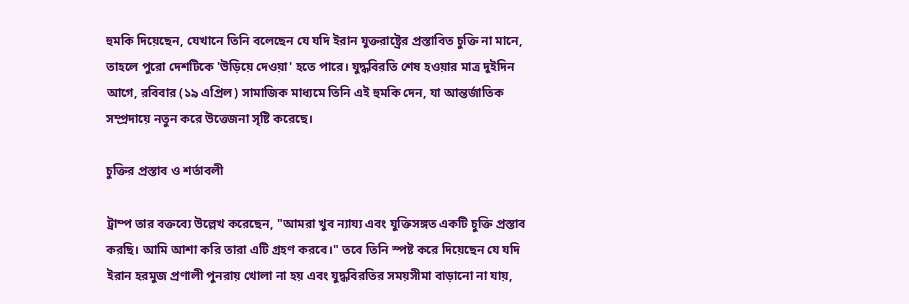হুমকি দিয়েছেন, যেখানে তিনি বলেছেন যে যদি ইরান যুক্তরাষ্ট্রের প্রস্তাবিত চুক্তি না মানে, তাহলে পুরো দেশটিকে 'উড়িয়ে দেওয়া' হতে পারে। যুদ্ধবিরতি শেষ হওয়ার মাত্র দুইদিন আগে, রবিবার (১৯ এপ্রিল) সামাজিক মাধ্যমে তিনি এই হুমকি দেন, যা আন্তর্জাতিক সম্প্রদায়ে নতুন করে উত্তেজনা সৃষ্টি করেছে।

চুক্তির প্রস্তাব ও শর্তাবলী

ট্রাম্প তার বক্তব্যে উল্লেখ করেছেন, "আমরা খুব ন্যায্য এবং যুক্তিসঙ্গত একটি চুক্তি প্রস্তাব করছি। আমি আশা করি তারা এটি গ্রহণ করবে।" তবে তিনি স্পষ্ট করে দিয়েছেন যে যদি ইরান হরমুজ প্রণালী পুনরায় খোলা না হয় এবং যুদ্ধবিরতির সময়সীমা বাড়ানো না যায়,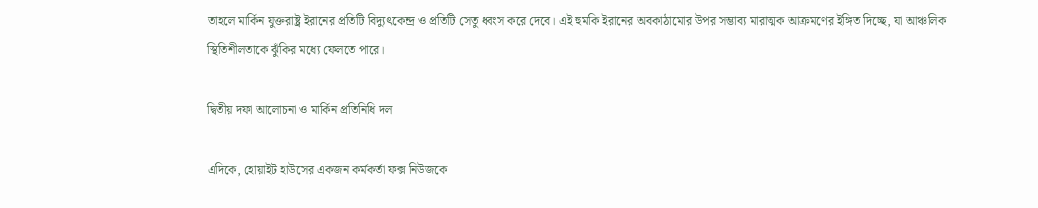তাহলে মার্কিন যুক্তরাষ্ট্র ইরানের প্রতিটি বিদ্যুৎকেন্দ্র ও প্রতিটি সেতু ধ্বংস করে দেবে। এই হুমকি ইরানের অবকাঠামোর উপর সম্ভাব্য মারাত্মক আক্রমণের ইঙ্গিত দিচ্ছে, যা আঞ্চলিক স্থিতিশীলতাকে ঝুঁকির মধ্যে ফেলতে পারে।

দ্বিতীয় দফা আলোচনা ও মার্কিন প্রতিনিধি দল

এদিকে, হোয়াইট হাউসের একজন কর্মকর্তা ফক্স নিউজকে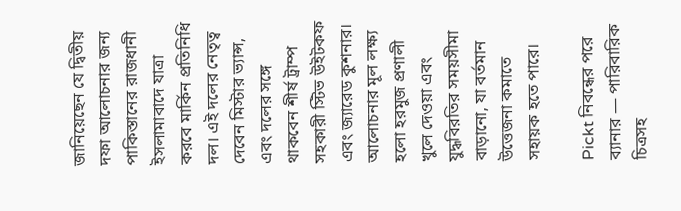জানিয়েছেন যে দ্বিতীয় দফা আলোচনার জন্য পাকিস্তানের রাজধানী ইসলামাবাদে যাত্রা করবে মার্কিন প্রতিনিধি দল। এই দলের নেতৃত্ব দেবেন মিস্টার ভ্যান্স, এবং দলের সঙ্গে থাকবেন শীর্ষ ট্রাম্প সহকারী স্টিভ উইটকফ এবং জ্যারেড কুশনার। আলোচনার মূল লক্ষ্য হলো হরমুজ প্রণালী খুলে দেওয়া এবং যুদ্ধবিরতির সময়সীমা বাড়ানো, যা বর্তমান উত্তেজনা কমাতে সহায়ক হতে পারে।

Pickt নিবন্ধের পরে ব্যানার — পারিবারিক চিত্রসহ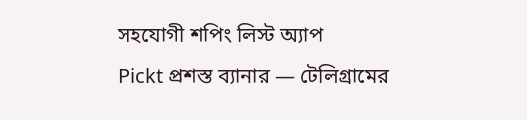সহযোগী শপিং লিস্ট অ্যাপ
Pickt প্রশস্ত ব্যানার — টেলিগ্রামের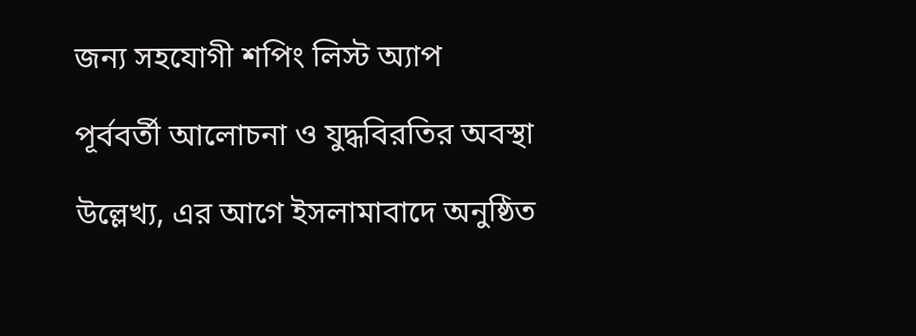জন্য সহযোগী শপিং লিস্ট অ্যাপ

পূর্ববর্তী আলোচনা ও যুদ্ধবিরতির অবস্থা

উল্লেখ্য, এর আগে ইসলামাবাদে অনুষ্ঠিত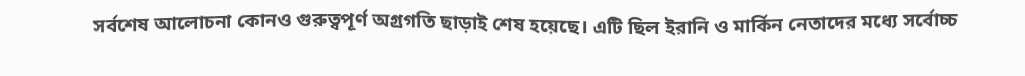সর্বশেষ আলোচনা কোনও গুরুত্বপূর্ণ অগ্রগতি ছাড়াই শেষ হয়েছে। এটি ছিল ইরানি ও মার্কিন নেতাদের মধ্যে সর্বোচ্চ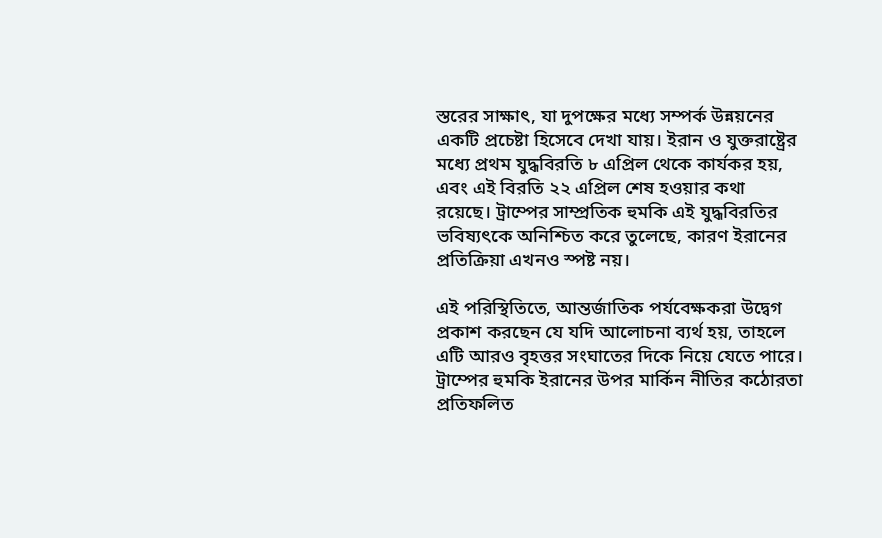স্তরের সাক্ষাৎ, যা দুপক্ষের মধ্যে সম্পর্ক উন্নয়নের একটি প্রচেষ্টা হিসেবে দেখা যায়। ইরান ও যুক্তরাষ্ট্রের মধ্যে প্রথম যুদ্ধবিরতি ৮ এপ্রিল থেকে কার্যকর হয়, এবং এই বিরতি ২২ এপ্রিল শেষ হওয়ার কথা রয়েছে। ট্রাম্পের সাম্প্রতিক হুমকি এই যুদ্ধবিরতির ভবিষ্যৎকে অনিশ্চিত করে তুলেছে, কারণ ইরানের প্রতিক্রিয়া এখনও স্পষ্ট নয়।

এই পরিস্থিতিতে, আন্তর্জাতিক পর্যবেক্ষকরা উদ্বেগ প্রকাশ করছেন যে যদি আলোচনা ব্যর্থ হয়, তাহলে এটি আরও বৃহত্তর সংঘাতের দিকে নিয়ে যেতে পারে। ট্রাম্পের হুমকি ইরানের উপর মার্কিন নীতির কঠোরতা প্রতিফলিত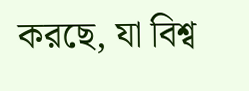করছে, যা বিশ্ব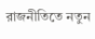রাজনীতিতে নতুন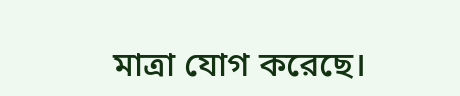মাত্রা যোগ করেছে।